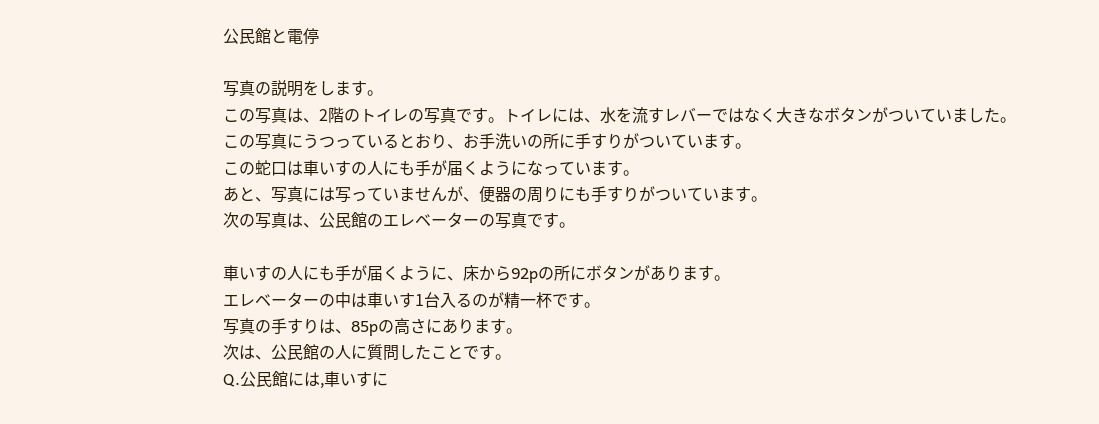公民館と電停

写真の説明をします。
この写真は、2階のトイレの写真です。トイレには、水を流すレバーではなく大きなボタンがついていました。
この写真にうつっているとおり、お手洗いの所に手すりがついています。
この蛇口は車いすの人にも手が届くようになっています。
あと、写真には写っていませんが、便器の周りにも手すりがついています。
次の写真は、公民館のエレベーターの写真です。

車いすの人にも手が届くように、床から92pの所にボタンがあります。
エレベーターの中は車いす1台入るのが精一杯です。
写真の手すりは、85pの高さにあります。
次は、公民館の人に質問したことです。
Q.公民館には,車いすに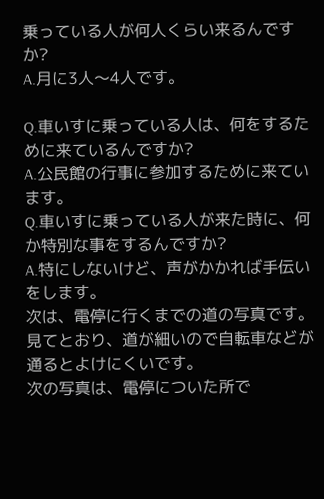乗っている人が何人くらい来るんですか?
A.月に3人〜4人です。

Q.車いすに乗っている人は、何をするために来ているんですか?
A.公民館の行事に参加するために来ています。
Q.車いすに乗っている人が来た時に、何か特別な事をするんですか?
A.特にしないけど、声がかかれば手伝いをします。
次は、電停に行くまでの道の写真です。見てとおり、道が細いので自転車などが通るとよけにくいです。
次の写真は、電停についた所で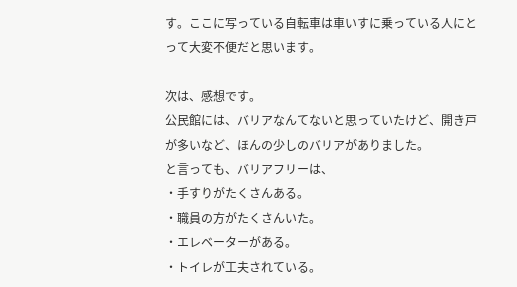す。ここに写っている自転車は車いすに乗っている人にとって大変不便だと思います。

次は、感想です。
公民館には、バリアなんてないと思っていたけど、開き戸が多いなど、ほんの少しのバリアがありました。
と言っても、バリアフリーは、
・手すりがたくさんある。
・職員の方がたくさんいた。
・エレベーターがある。
・トイレが工夫されている。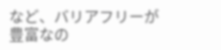など、バリアフリーが豊富なの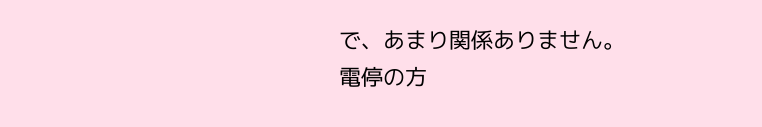で、あまり関係ありません。
電停の方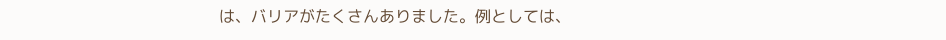は、バリアがたくさんありました。例としては、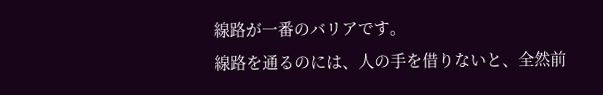線路が一番のバリアです。
線路を通るのには、人の手を借りないと、全然前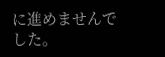に進めませんでした。